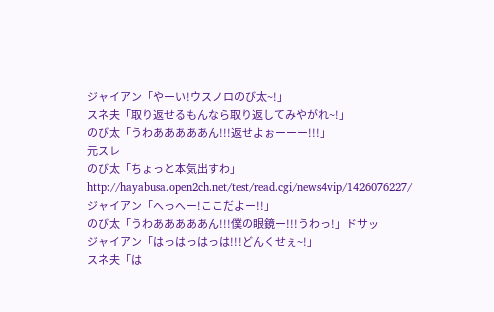ジャイアン「やーい!ウスノロのび太~!」
スネ夫「取り返せるもんなら取り返してみやがれ~!」
のび太「うわあああああん!!!返せよぉーーー!!!」
元スレ
のび太「ちょっと本気出すわ」
http://hayabusa.open2ch.net/test/read.cgi/news4vip/1426076227/
ジャイアン「へっへー!ここだよー!!」
のび太「うわあああああん!!!僕の眼鏡ー!!!うわっ!」ドサッ
ジャイアン「はっはっはっは!!!どんくせぇ~!」
スネ夫「は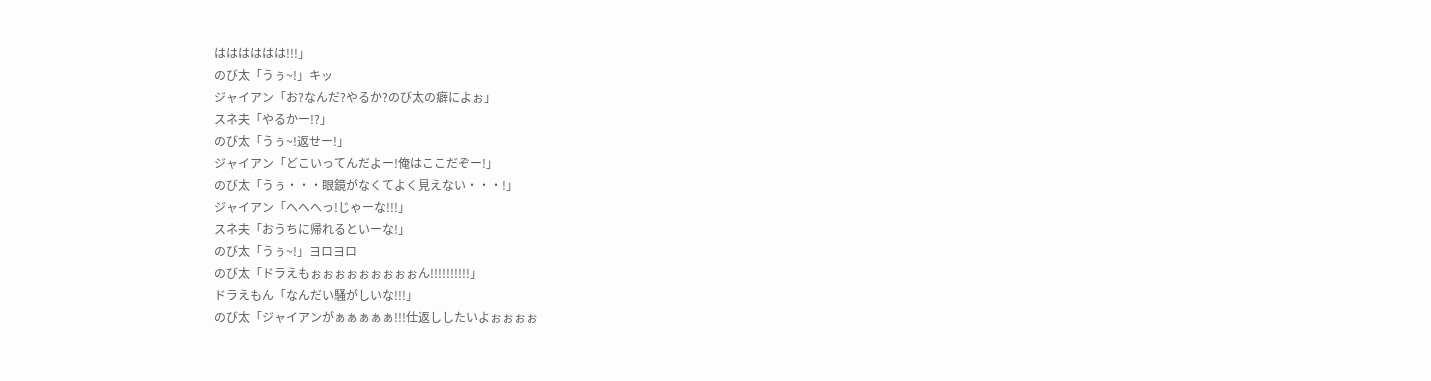はははははは!!!」
のび太「うぅ~!」キッ
ジャイアン「お?なんだ?やるか?のび太の癖によぉ」
スネ夫「やるかー!?」
のび太「うぅ~!返せー!」
ジャイアン「どこいってんだよー!俺はここだぞー!」
のび太「うぅ・・・眼鏡がなくてよく見えない・・・!」
ジャイアン「へへへっ!じゃーな!!!」
スネ夫「おうちに帰れるといーな!」
のび太「うぅ~!」ヨロヨロ
のび太「ドラえもぉぉぉぉぉぉぉぉぉん!!!!!!!!!!」
ドラえもん「なんだい騒がしいな!!!」
のび太「ジャイアンがぁぁぁぁぁ!!!仕返ししたいよぉぉぉぉ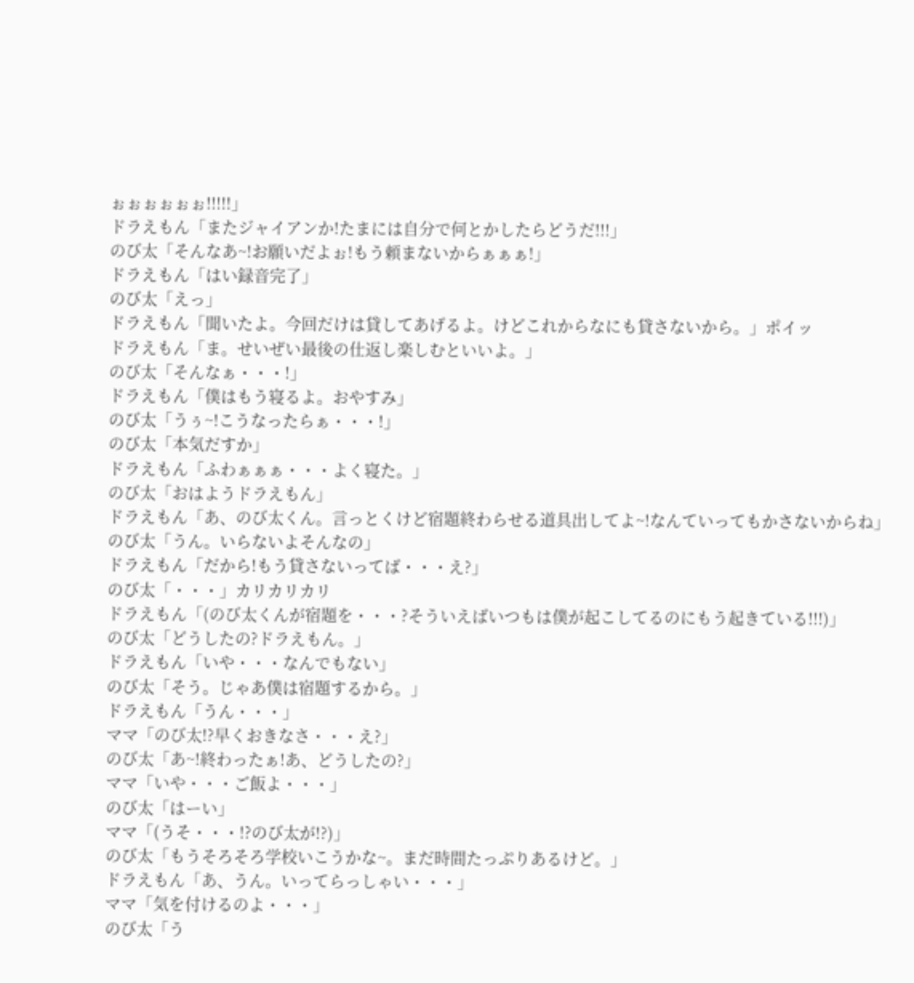ぉぉぉぉぉぉ!!!!!」
ドラえもん「またジャイアンか!たまには自分で何とかしたらどうだ!!!」
のび太「そんなあ~!お願いだよぉ!もう頼まないからぁぁぁ!」
ドラえもん「はい録音完了」
のび太「えっ」
ドラえもん「聞いたよ。今回だけは貸してあげるよ。けどこれからなにも貸さないから。」ポイッ
ドラえもん「ま。せいぜい最後の仕返し楽しむといいよ。」
のび太「そんなぁ・・・!」
ドラえもん「僕はもう寝るよ。おやすみ」
のび太「うぅ~!こうなったらぁ・・・!」
のび太「本気だすか」
ドラえもん「ふわぁぁぁ・・・よく寝た。」
のび太「おはようドラえもん」
ドラえもん「あ、のび太くん。言っとくけど宿題終わらせる道具出してよ~!なんていってもかさないからね」
のび太「うん。いらないよそんなの」
ドラえもん「だから!もう貸さないってば・・・え?」
のび太「・・・」カリカリカリ
ドラえもん「(のび太くんが宿題を・・・?そういえばいつもは僕が起こしてるのにもう起きている!!!)」
のび太「どうしたの?ドラえもん。」
ドラえもん「いや・・・なんでもない」
のび太「そう。じゃあ僕は宿題するから。」
ドラえもん「うん・・・」
ママ「のび太!?早くおきなさ・・・え?」
のび太「あ~!終わったぁ!あ、どうしたの?」
ママ「いや・・・ご飯よ・・・」
のび太「はーい」
ママ「(うそ・・・!?のび太が!?)」
のび太「もうそろそろ学校いこうかな~。まだ時間たっぷりあるけど。」
ドラえもん「あ、うん。いってらっしゃい・・・」
ママ「気を付けるのよ・・・」
のび太「う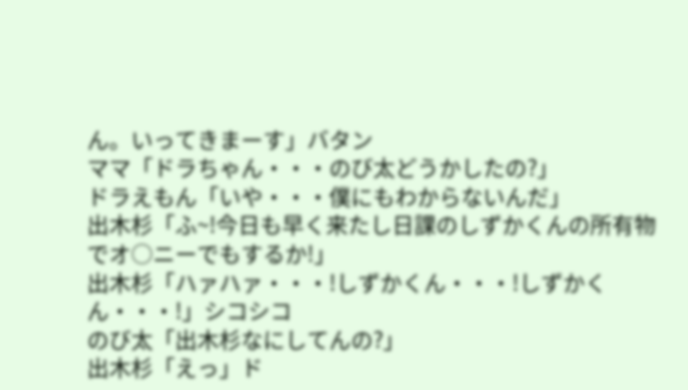ん。いってきまーす」バタン
ママ「ドラちゃん・・・のび太どうかしたの?」
ドラえもん「いや・・・僕にもわからないんだ」
出木杉「ふ~!今日も早く来たし日課のしずかくんの所有物でオ○ニーでもするか!」
出木杉「ハァハァ・・・!しずかくん・・・!しずかくん・・・!」シコシコ
のび太「出木杉なにしてんの?」
出木杉「えっ」ド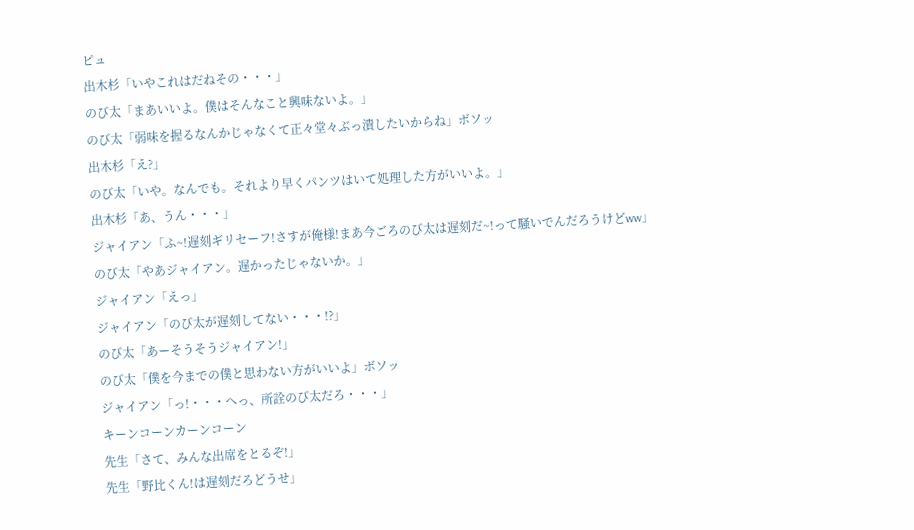ピュ
出木杉「いやこれはだねその・・・」
のび太「まあいいよ。僕はそんなこと興味ないよ。」
のび太「弱味を握るなんかじゃなくて正々堂々ぶっ潰したいからね」ボソッ
出木杉「え?」
のび太「いや。なんでも。それより早くパンツはいて処理した方がいいよ。」
出木杉「あ、うん・・・」
ジャイアン「ふ~!遅刻ギリセーフ!さすが俺様!まあ今ごろのび太は遅刻だ~!って騒いでんだろうけどww」
のび太「やあジャイアン。遅かったじゃないか。」
ジャイアン「えっ」
ジャイアン「のび太が遅刻してない・・・!?」
のび太「あーそうそうジャイアン!」
のび太「僕を今までの僕と思わない方がいいよ」ボソッ
ジャイアン「っ!・・・へっ、所詮のび太だろ・・・」
キーンコーンカーンコーン
先生「さて、みんな出席をとるぞ!」
先生「野比くん!は遅刻だろどうせ」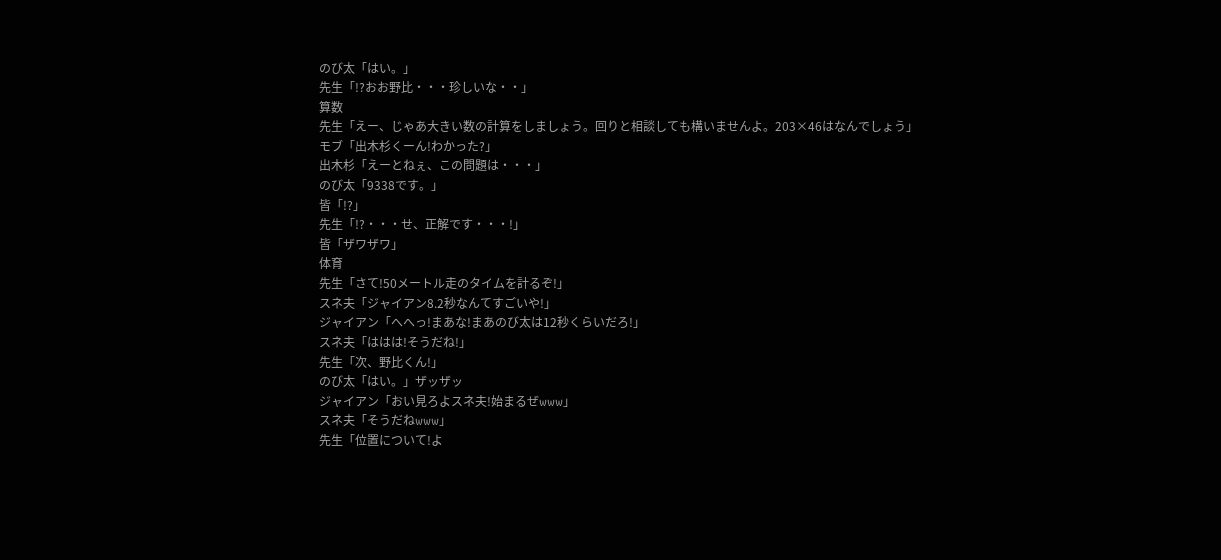のび太「はい。」
先生「!?おお野比・・・珍しいな・・」
算数
先生「えー、じゃあ大きい数の計算をしましょう。回りと相談しても構いませんよ。203×46はなんでしょう」
モブ「出木杉くーん!わかった?」
出木杉「えーとねぇ、この問題は・・・」
のび太「9338です。」
皆「!?」
先生「!?・・・せ、正解です・・・!」
皆「ザワザワ」
体育
先生「さて!50メートル走のタイムを計るぞ!」
スネ夫「ジャイアン8.2秒なんてすごいや!」
ジャイアン「へへっ!まあな!まあのび太は12秒くらいだろ!」
スネ夫「ははは!そうだね!」
先生「次、野比くん!」
のび太「はい。」ザッザッ
ジャイアン「おい見ろよスネ夫!始まるぜwww」
スネ夫「そうだねwww」
先生「位置について!よ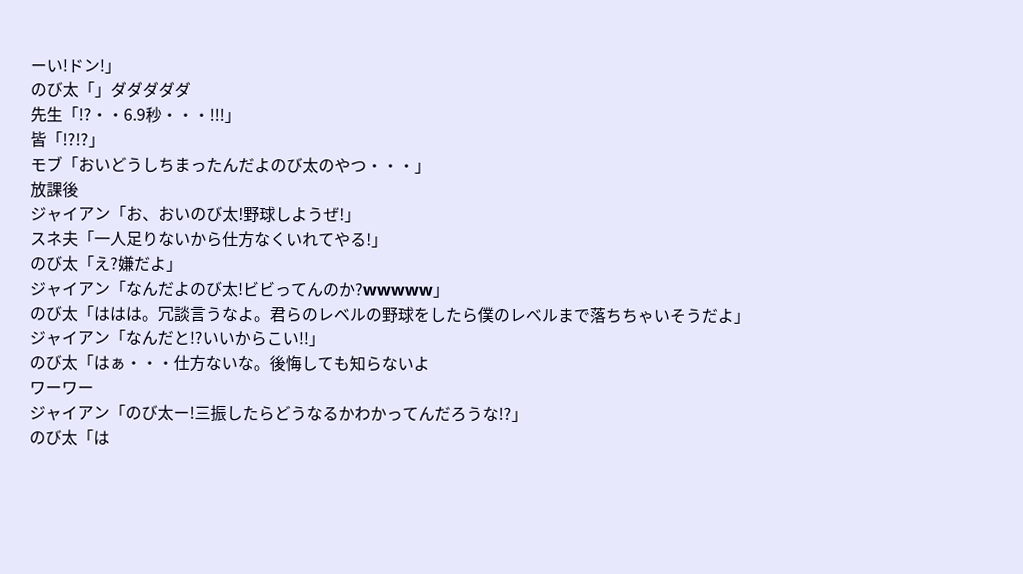ーい!ドン!」
のび太「」ダダダダダ
先生「!?・・6.9秒・・・!!!」
皆「!?!?」
モブ「おいどうしちまったんだよのび太のやつ・・・」
放課後
ジャイアン「お、おいのび太!野球しようぜ!」
スネ夫「一人足りないから仕方なくいれてやる!」
のび太「え?嫌だよ」
ジャイアン「なんだよのび太!ビビってんのか?wwwww」
のび太「ははは。冗談言うなよ。君らのレベルの野球をしたら僕のレベルまで落ちちゃいそうだよ」
ジャイアン「なんだと!?いいからこい!!」
のび太「はぁ・・・仕方ないな。後悔しても知らないよ
ワーワー
ジャイアン「のび太ー!三振したらどうなるかわかってんだろうな!?」
のび太「は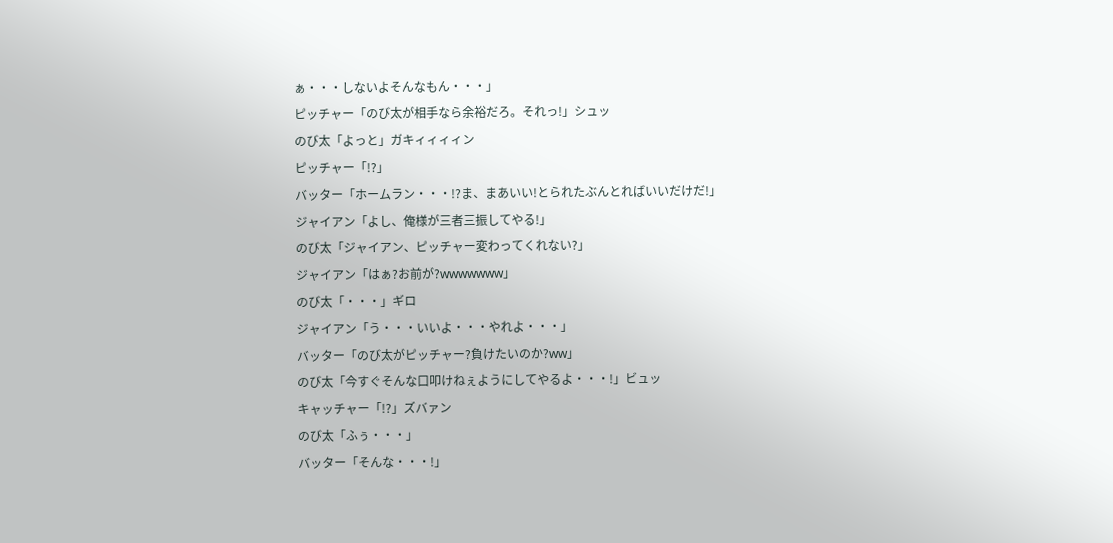ぁ・・・しないよそんなもん・・・」
ピッチャー「のび太が相手なら余裕だろ。それっ!」シュッ
のび太「よっと」ガキィィィィン
ピッチャー「!?」
バッター「ホームラン・・・!?ま、まあいい!とられたぶんとればいいだけだ!」
ジャイアン「よし、俺様が三者三振してやる!」
のび太「ジャイアン、ピッチャー変わってくれない?」
ジャイアン「はぁ?お前が?wwwwwww」
のび太「・・・」ギロ
ジャイアン「う・・・いいよ・・・やれよ・・・」
バッター「のび太がピッチャー?負けたいのか?ww」
のび太「今すぐそんな口叩けねぇようにしてやるよ・・・!」ビュッ
キャッチャー「!?」ズバァン
のび太「ふぅ・・・」
バッター「そんな・・・!」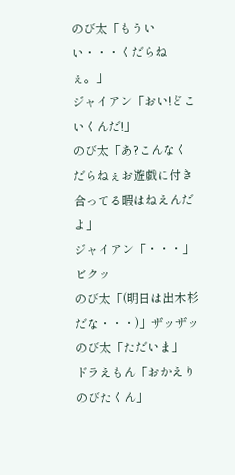のび太「もういい・・・くだらねぇ。」
ジャイアン「おい!どこいくんだ!」
のび太「あ?こんなくだらねぇお遊戯に付き合ってる暇はねえんだよ」
ジャイアン「・・・」ビクッ
のび太「(明日は出木杉だな・・・)」ザッザッ
のび太「ただいま」
ドラえもん「おかえりのびたくん」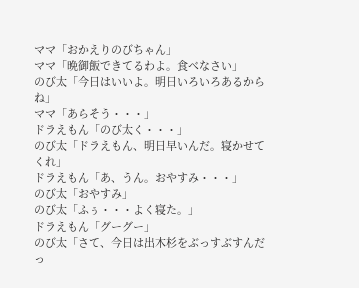ママ「おかえりのびちゃん」
ママ「晩御飯できてるわよ。食べなさい」
のび太「今日はいいよ。明日いろいろあるからね」
ママ「あらそう・・・」
ドラえもん「のび太く・・・」
のび太「ドラえもん、明日早いんだ。寝かせてくれ」
ドラえもん「あ、うん。おやすみ・・・」
のび太「おやすみ」
のび太「ふぅ・・・よく寝た。」
ドラえもん「グーグー」
のび太「さて、今日は出木杉をぶっすぶすんだっ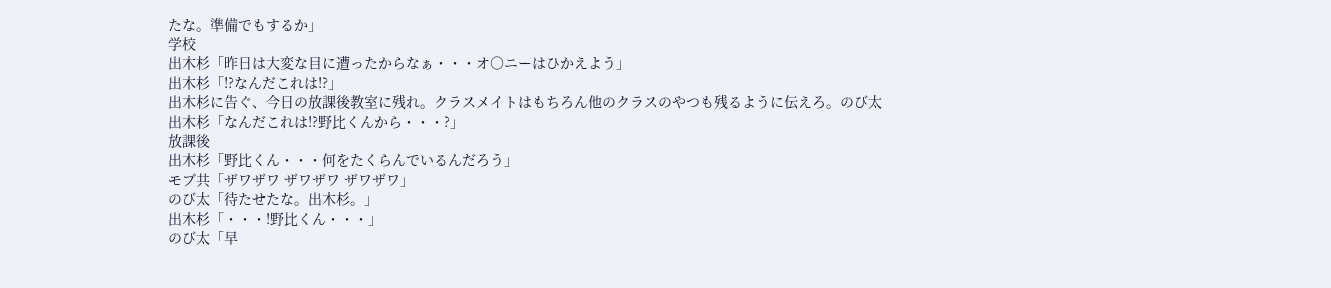たな。準備でもするか」
学校
出木杉「昨日は大変な目に遭ったからなぁ・・・オ○ニーはひかえよう」
出木杉「!?なんだこれは!?」
出木杉に告ぐ、今日の放課後教室に残れ。クラスメイトはもちろん他のクラスのやつも残るように伝えろ。のび太
出木杉「なんだこれは!?野比くんから・・・?」
放課後
出木杉「野比くん・・・何をたくらんでいるんだろう」
モブ共「ザワザワ ザワザワ ザワザワ」
のび太「待たせたな。出木杉。」
出木杉「・・・!野比くん・・・」
のび太「早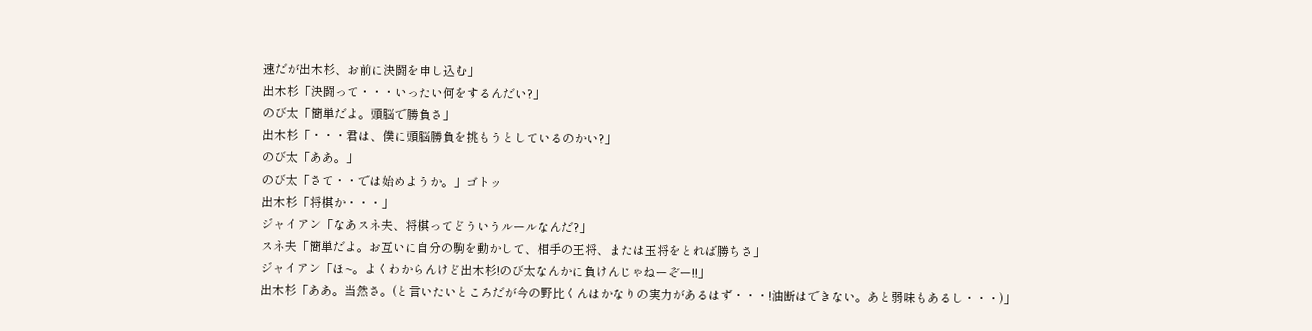速だが出木杉、お前に決闘を申し込む」
出木杉「決闘って・・・いったい何をするんだい?」
のび太「簡単だよ。頭脳で勝負さ」
出木杉「・・・君は、僕に頭脳勝負を挑もうとしているのかい?」
のび太「ああ。」
のび太「さて・・では始めようか。」ゴトッ
出木杉「将棋か・・・」
ジャイアン「なあスネ夫、将棋ってどういうルールなんだ?」
スネ夫「簡単だよ。お互いに自分の駒を動かして、相手の王将、または玉将をとれば勝ちさ」
ジャイアン「ほ~。よくわからんけど出木杉!のび太なんかに負けんじゃねーぞー!!」
出木杉「ああ。当然さ。(と言いたいところだが今の野比くんはかなりの実力があるはず・・・!油断はできない。あと弱味もあるし・・・)」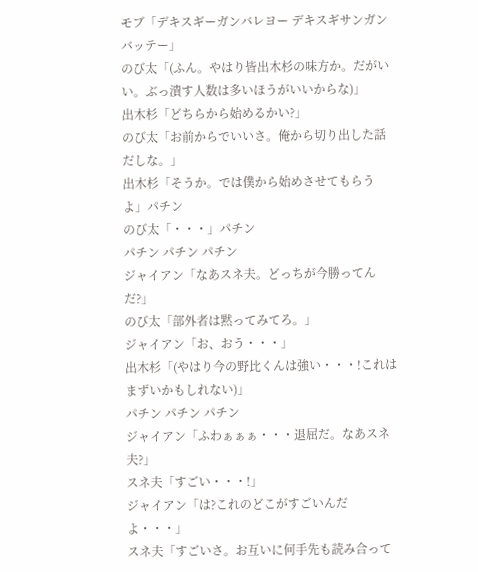モブ「デキスギーガンバレヨー デキスギサンガンバッテー」
のび太「(ふん。やはり皆出木杉の味方か。だがいい。ぶっ潰す人数は多いほうがいいからな)」
出木杉「どちらから始めるかい?」
のび太「お前からでいいさ。俺から切り出した話だしな。」
出木杉「そうか。では僕から始めさせてもらうよ」パチン
のび太「・・・」パチン
パチン パチン パチン
ジャイアン「なあスネ夫。どっちが今勝ってんだ?」
のび太「部外者は黙ってみてろ。」
ジャイアン「お、おう・・・」
出木杉「(やはり今の野比くんは強い・・・!これはまずいかもしれない)」
パチン パチン パチン
ジャイアン「ふわぁぁぁ・・・退屈だ。なあスネ夫?」
スネ夫「すごい・・・!」
ジャイアン「は?これのどこがすごいんだよ・・・」
スネ夫「すごいさ。お互いに何手先も読み合って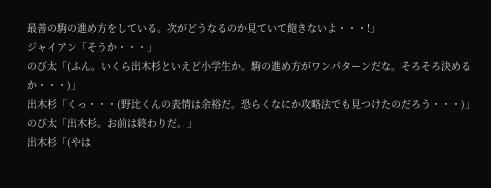最善の駒の進め方をしている。次がどうなるのか見ていて飽きないよ・・・!」
ジャイアン「そうか・・・」
のび太「(ふん。いくら出木杉といえど小学生か。駒の進め方がワンパターンだな。そろそろ決めるか・・・)」
出木杉「くっ・・・(野比くんの表情は余裕だ。恐らくなにか攻略法でも見つけたのだろう・・・)」
のび太「出木杉。お前は終わりだ。」
出木杉「(やは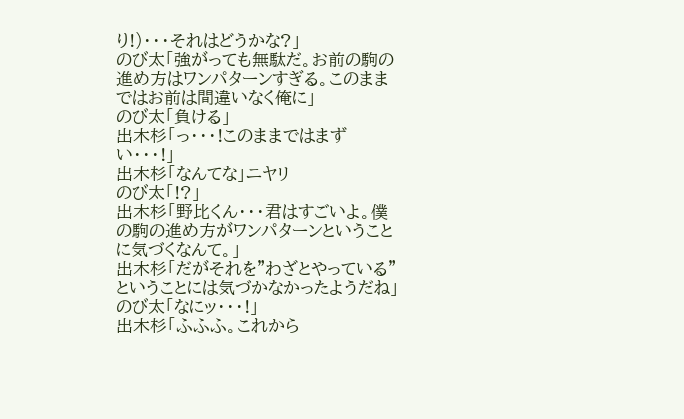り!)・・・それはどうかな?」
のび太「強がっても無駄だ。お前の駒の進め方はワンパターンすぎる。このままではお前は間違いなく俺に」
のび太「負ける」
出木杉「っ・・・!このままではまずい・・・!」
出木杉「なんてな」ニヤリ
のび太「!?」
出木杉「野比くん・・・君はすごいよ。僕の駒の進め方がワンパターンということに気づくなんて。」
出木杉「だがそれを"わざとやっている"ということには気づかなかったようだね」
のび太「なにッ・・・!」
出木杉「ふふふ。これから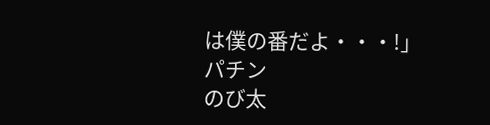は僕の番だよ・・・!」パチン
のび太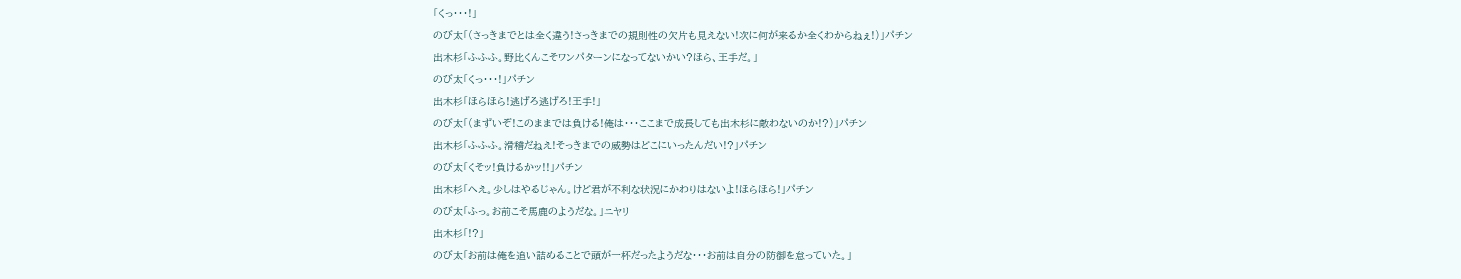「くっ・・・!」
のび太「(さっきまでとは全く違う!さっきまでの規則性の欠片も見えない!次に何が来るか全くわからねぇ!)」パチン
出木杉「ふふふ。野比くんこそワンパターンになってないかい?ほら、王手だ。」
のび太「くっ・・・!」パチン
出木杉「ほらほら!逃げろ逃げろ!王手!」
のび太「(まずいぞ!このままでは負ける!俺は・・・ここまで成長しても出木杉に敵わないのか!?)」パチン
出木杉「ふふふ。滑稽だねえ!そっきまでの威勢はどこにいったんだい!?」パチン
のび太「くそッ!負けるかッ!!」パチン
出木杉「へえ。少しはやるじゃん。けど君が不利な状況にかわりはないよ!ほらほら!」パチン
のび太「ふっ。お前こそ馬鹿のようだな。」ニヤリ
出木杉「!?」
のび太「お前は俺を追い詰めることで頭が一杯だったようだな・・・お前は自分の防御を怠っていた。」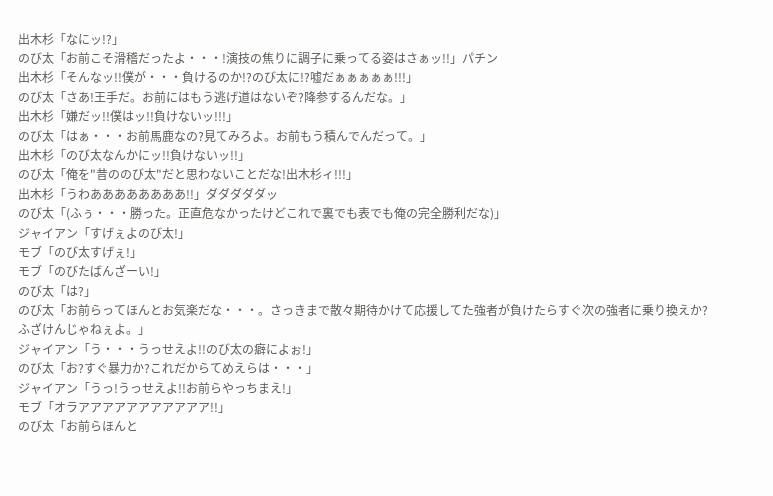出木杉「なにッ!?」
のび太「お前こそ滑稽だったよ・・・!演技の焦りに調子に乗ってる姿はさぁッ!!」パチン
出木杉「そんなッ!!僕が・・・負けるのか!?のび太に!?嘘だぁぁぁぁぁ!!!」
のび太「さあ!王手だ。お前にはもう逃げ道はないぞ?降参するんだな。」
出木杉「嫌だッ!!僕はッ!!負けないッ!!!」
のび太「はぁ・・・お前馬鹿なの?見てみろよ。お前もう積んでんだって。」
出木杉「のび太なんかにッ!!負けないッ!!」
のび太「俺を"昔ののび太"だと思わないことだな!出木杉ィ!!!」
出木杉「うわああああああああ!!」ダダダダダッ
のび太「(ふぅ・・・勝った。正直危なかったけどこれで裏でも表でも俺の完全勝利だな)」
ジャイアン「すげぇよのび太!」
モブ「のび太すげぇ!」
モブ「のびたばんざーい!」
のび太「は?」
のび太「お前らってほんとお気楽だな・・・。さっきまで散々期待かけて応援してた強者が負けたらすぐ次の強者に乗り換えか?ふざけんじゃねぇよ。」
ジャイアン「う・・・うっせえよ!!のび太の癖によぉ!」
のび太「お?すぐ暴力か?これだからてめえらは・・・」
ジャイアン「うっ!うっせえよ!!お前らやっちまえ!」
モブ「オラアアアアアアアアアアア!!」
のび太「お前らほんと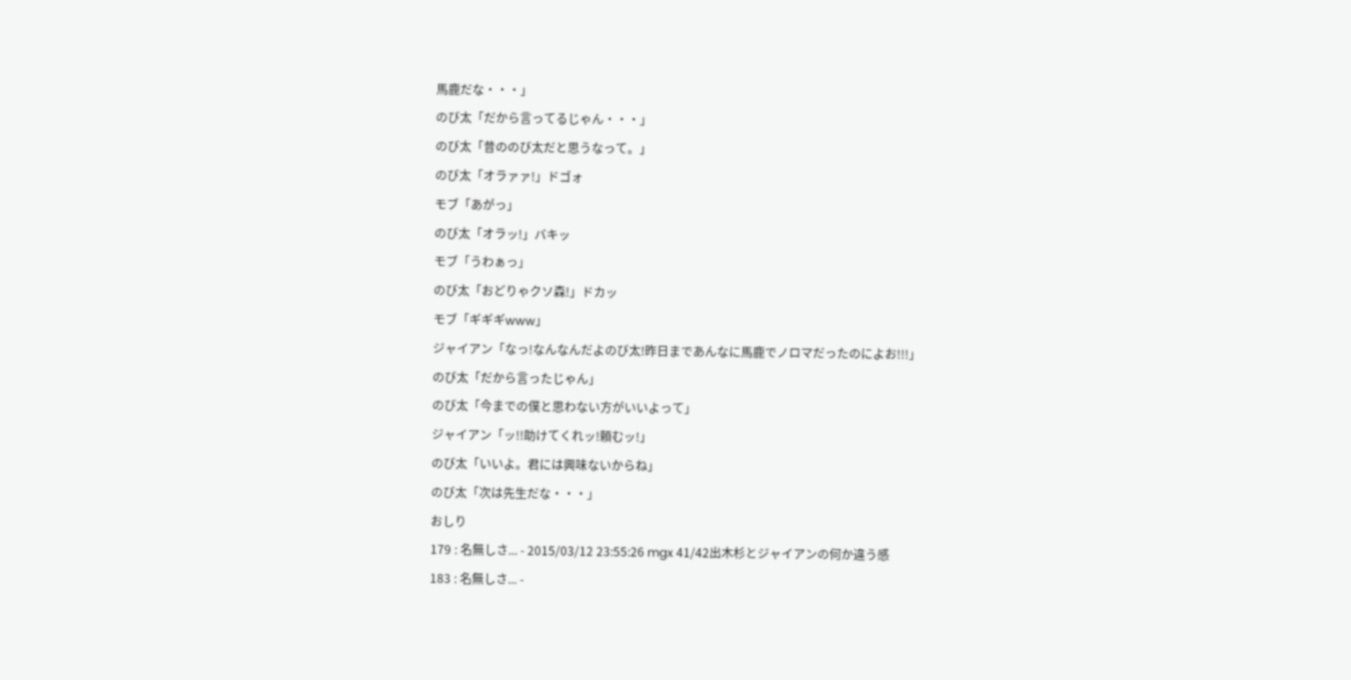馬鹿だな・・・」
のび太「だから言ってるじゃん・・・」
のび太「昔ののび太だと思うなって。」
のび太「オラァァ!」ドゴォ
モブ「あがっ」
のび太「オラッ!」バキッ
モブ「うわぁっ」
のび太「おどりゃクソ森!」ドカッ
モブ「ギギギwww」
ジャイアン「なっ!なんなんだよのび太!昨日まであんなに馬鹿でノロマだったのによお!!!」
のび太「だから言ったじゃん」
のび太「今までの僕と思わない方がいいよって」
ジャイアン「ッ!!助けてくれッ!頼むッ!」
のび太「いいよ。君には興味ないからね」
のび太「次は先生だな・・・」
おしり
179 : 名無しさ... - 2015/03/12 23:55:26 mgx 41/42出木杉とジャイアンの何か違う感
183 : 名無しさ... -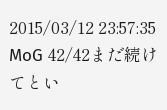2015/03/12 23:57:35 MoG 42/42まだ続けてとい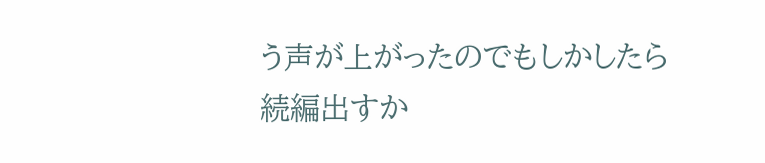う声が上がったのでもしかしたら続編出すか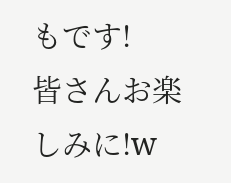もです!
皆さんお楽しみに!w